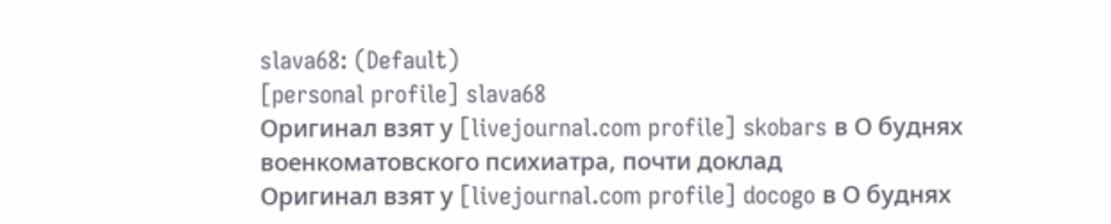slava68: (Default)
[personal profile] slava68
Оригинал взят у [livejournal.com profile] skobars в О буднях военкоматовского психиатра, почти доклад
Оригинал взят у [livejournal.com profile] docogo в О буднях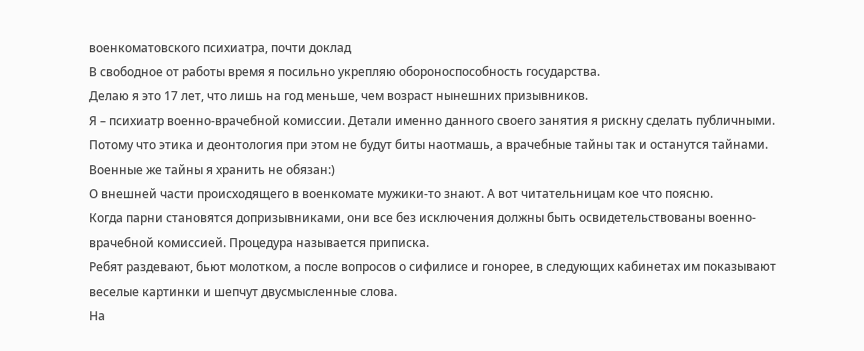военкоматовского психиатра, почти доклад
В свободное от работы время я посильно укрепляю обороноспособность государства.
Делаю я это 17 лет, что лишь на год меньше, чем возраст нынешних призывников.
Я – психиатр военно-врачебной комиссии. Детали именно данного своего занятия я рискну сделать публичными. Потому что этика и деонтология при этом не будут биты наотмашь, а врачебные тайны так и останутся тайнами. Военные же тайны я хранить не обязан:)
О внешней части происходящего в военкомате мужики-то знают. А вот читательницам кое что поясню.
Когда парни становятся допризывниками, они все без исключения должны быть освидетельствованы военно-врачебной комиссией. Процедура называется приписка.
Ребят раздевают, бьют молотком, а после вопросов о сифилисе и гонорее, в следующих кабинетах им показывают веселые картинки и шепчут двусмысленные слова.
На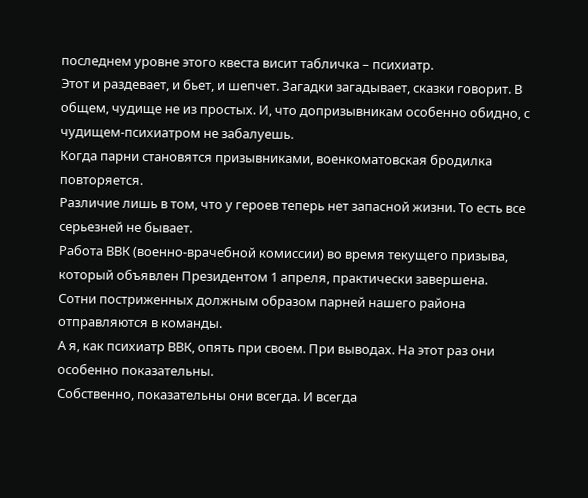последнем уровне этого квеста висит табличка – психиатр.
Этот и раздевает, и бьет, и шепчет. Загадки загадывает, сказки говорит. В общем, чудище не из простых. И, что допризывникам особенно обидно, с чудищем-психиатром не забалуешь.
Когда парни становятся призывниками, военкоматовская бродилка повторяется.
Различие лишь в том, что у героев теперь нет запасной жизни. То есть все серьезней не бывает.
Работа ВВК (военно-врачебной комиссии) во время текущего призыва, который объявлен Президентом 1 апреля, практически завершена.
Сотни постриженных должным образом парней нашего района отправляются в команды.
А я, как психиатр ВВК, опять при своем. При выводах. На этот раз они особенно показательны.
Собственно, показательны они всегда. И всегда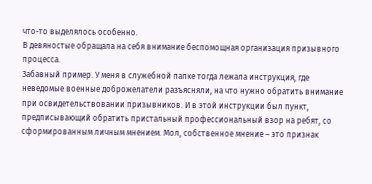что-то выделялось особенно.
В девяностые обращала на себя внимание беспомощная организация призывного процесса.
Забавный пример. У меня в служебной папке тогда лежала инструкция, где неведомые военные доброжелатели разъясняли, на что нужно обратить внимание при освидетельствовании призывников. И в этой инструкции был пункт, предписывающий обратить пристальный профессиональный взор на ребят, со сформированным личным мнением. Мол, собственное мнение – это признак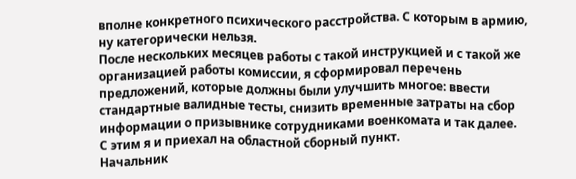вполне конкретного психического расстройства. С которым в армию, ну категорически нельзя.
После нескольких месяцев работы с такой инструкцией и с такой же организацией работы комиссии, я сформировал перечень предложений, которые должны были улучшить многое: ввести стандартные валидные тесты, снизить временные затраты на сбор информации о призывнике сотрудниками военкомата и так далее.
С этим я и приехал на областной сборный пункт.
Начальник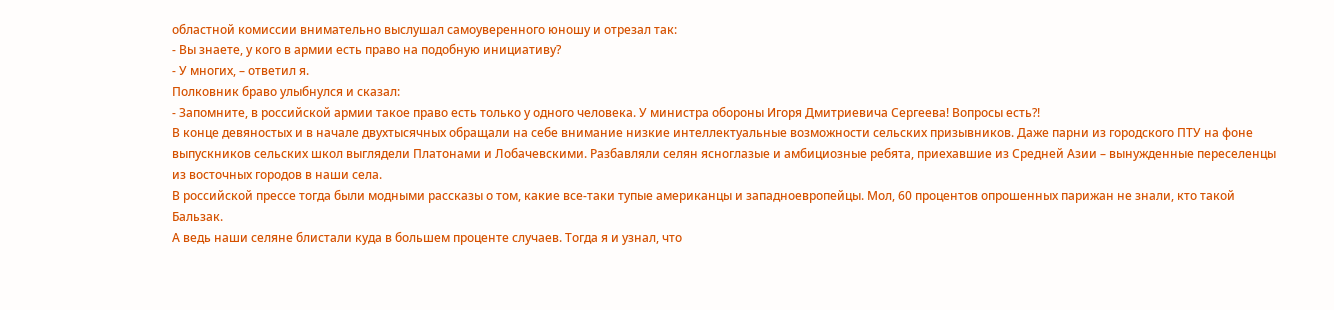областной комиссии внимательно выслушал самоуверенного юношу и отрезал так:
- Вы знаете, у кого в армии есть право на подобную инициативу?
- У многих, – ответил я.
Полковник браво улыбнулся и сказал:
- Запомните, в российской армии такое право есть только у одного человека. У министра обороны Игоря Дмитриевича Сергеева! Вопросы есть?!
В конце девяностых и в начале двухтысячных обращали на себе внимание низкие интеллектуальные возможности сельских призывников. Даже парни из городского ПТУ на фоне выпускников сельских школ выглядели Платонами и Лобачевскими. Разбавляли селян ясноглазые и амбициозные ребята, приехавшие из Средней Азии – вынужденные переселенцы из восточных городов в наши села.
В российской прессе тогда были модными рассказы о том, какие все-таки тупые американцы и западноевропейцы. Мол, 60 процентов опрошенных парижан не знали, кто такой Бальзак.
А ведь наши селяне блистали куда в большем проценте случаев. Тогда я и узнал, что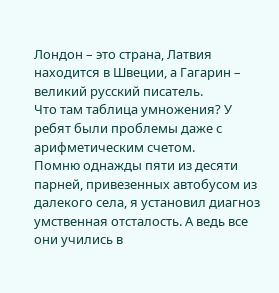Лондон – это страна, Латвия находится в Швеции, а Гагарин – великий русский писатель.
Что там таблица умножения? У ребят были проблемы даже с арифметическим счетом.
Помню однажды пяти из десяти парней, привезенных автобусом из далекого села, я установил диагноз умственная отсталость. А ведь все они учились в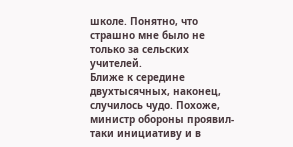школе. Понятно, что страшно мне было не только за сельских учителей.
Ближе к середине двухтысячных, наконец, случилось чудо. Похоже, министр обороны проявил-таки инициативу и в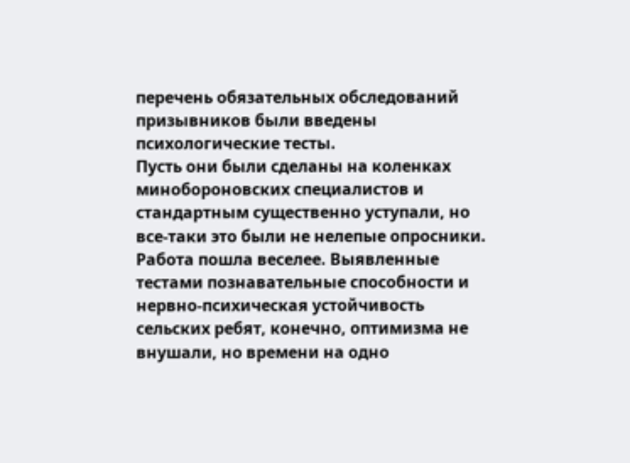перечень обязательных обследований призывников были введены психологические тесты.
Пусть они были сделаны на коленках минобороновских специалистов и стандартным существенно уступали, но все-таки это были не нелепые опросники.
Работа пошла веселее. Выявленные тестами познавательные способности и нервно-психическая устойчивость сельских ребят, конечно, оптимизма не внушали, но времени на одно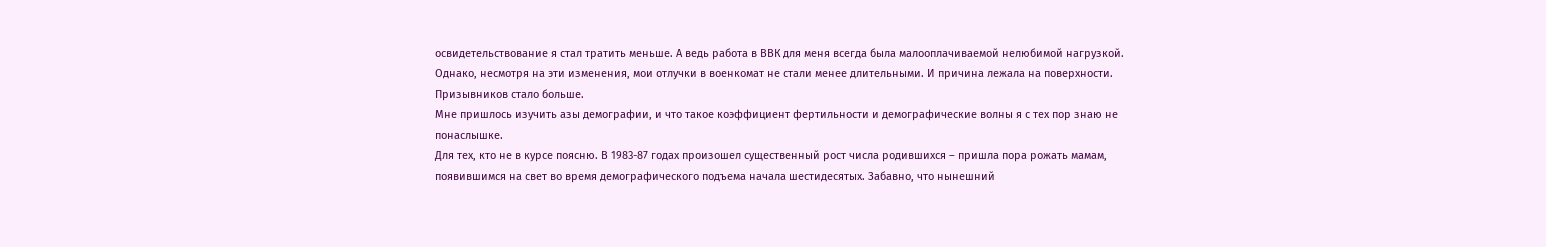освидетельствование я стал тратить меньше. А ведь работа в ВВК для меня всегда была малооплачиваемой нелюбимой нагрузкой.
Однако, несмотря на эти изменения, мои отлучки в военкомат не стали менее длительными. И причина лежала на поверхности. Призывников стало больше.
Мне пришлось изучить азы демографии, и что такое коэффициент фертильности и демографические волны я с тех пор знаю не понаслышке.
Для тех, кто не в курсе поясню. В 1983-87 годах произошел существенный рост числа родившихся – пришла пора рожать мамам, появившимся на свет во время демографического подъема начала шестидесятых. Забавно, что нынешний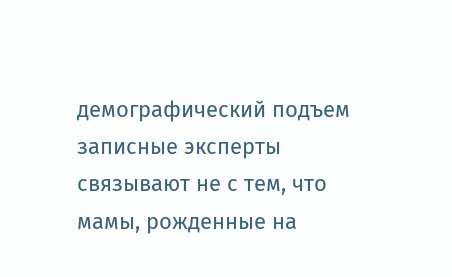демографический подъем записные эксперты связывают не с тем, что мамы, рожденные на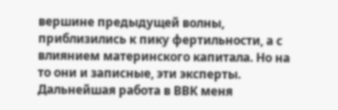вершине предыдущей волны, приблизились к пику фертильности, а с влиянием материнского капитала. Но на то они и записные, эти эксперты.
Дальнейшая работа в ВВК меня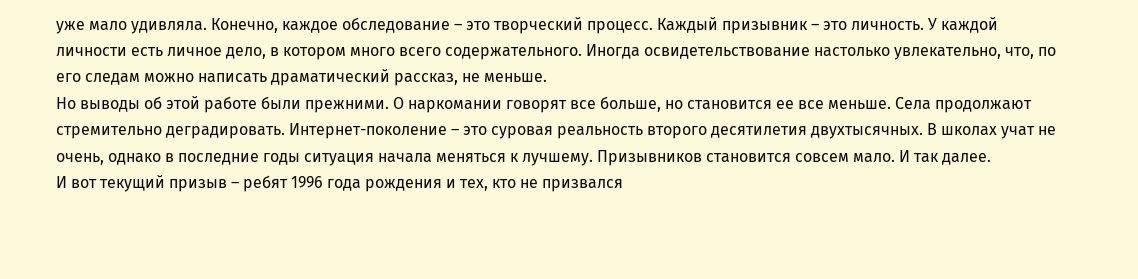уже мало удивляла. Конечно, каждое обследование – это творческий процесс. Каждый призывник – это личность. У каждой личности есть личное дело, в котором много всего содержательного. Иногда освидетельствование настолько увлекательно, что, по его следам можно написать драматический рассказ, не меньше.
Но выводы об этой работе были прежними. О наркомании говорят все больше, но становится ее все меньше. Села продолжают стремительно деградировать. Интернет-поколение – это суровая реальность второго десятилетия двухтысячных. В школах учат не очень, однако в последние годы ситуация начала меняться к лучшему. Призывников становится совсем мало. И так далее.
И вот текущий призыв – ребят 1996 года рождения и тех, кто не призвался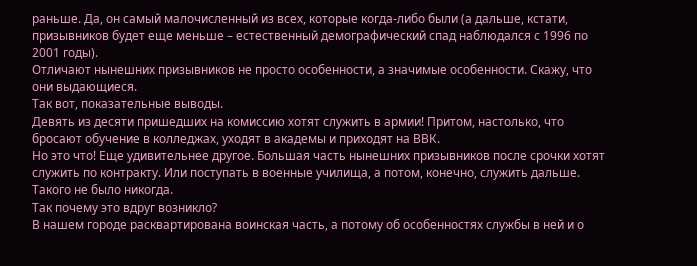раньше. Да, он самый малочисленный из всех, которые когда-либо были (а дальше, кстати, призывников будет еще меньше – естественный демографический спад наблюдался с 1996 по 2001 годы).
Отличают нынешних призывников не просто особенности, а значимые особенности. Скажу, что они выдающиеся.
Так вот, показательные выводы.
Девять из десяти пришедших на комиссию хотят служить в армии! Притом, настолько, что бросают обучение в колледжах, уходят в академы и приходят на ВВК.
Но это что! Еще удивительнее другое. Большая часть нынешних призывников после срочки хотят служить по контракту. Или поступать в военные училища, а потом, конечно, служить дальше.
Такого не было никогда.
Так почему это вдруг возникло?
В нашем городе расквартирована воинская часть, а потому об особенностях службы в ней и о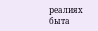реалиях быта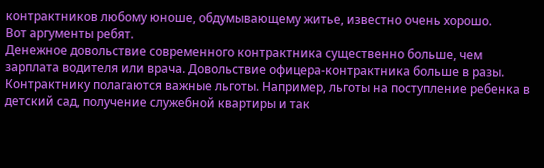контрактников любому юноше, обдумывающему житье, известно очень хорошо.
Вот аргументы ребят.
Денежное довольствие современного контрактника существенно больше, чем зарплата водителя или врача. Довольствие офицера-контрактника больше в разы.
Контрактнику полагаются важные льготы. Например, льготы на поступление ребенка в детский сад, получение служебной квартиры и так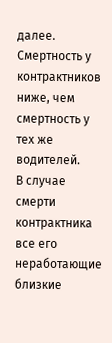далее.
Смертность у контрактников ниже, чем смертность у тех же водителей.
В случае смерти контрактника все его неработающие близкие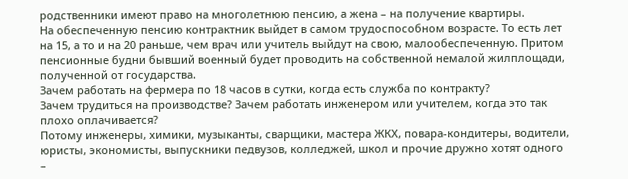родственники имеют право на многолетнюю пенсию, а жена – на получение квартиры.
На обеспеченную пенсию контрактник выйдет в самом трудоспособном возрасте. То есть лет на 15, а то и на 20 раньше, чем врач или учитель выйдут на свою, малообеспеченную. Притом пенсионные будни бывший военный будет проводить на собственной немалой жилплощади, полученной от государства.
Зачем работать на фермера по 18 часов в сутки, когда есть служба по контракту?
Зачем трудиться на производстве? Зачем работать инженером или учителем, когда это так плохо оплачивается?
Потому инженеры, химики, музыканты, сварщики, мастера ЖКХ, повара-кондитеры, водители, юристы, экономисты, выпускники педвузов, колледжей, школ и прочие дружно хотят одного –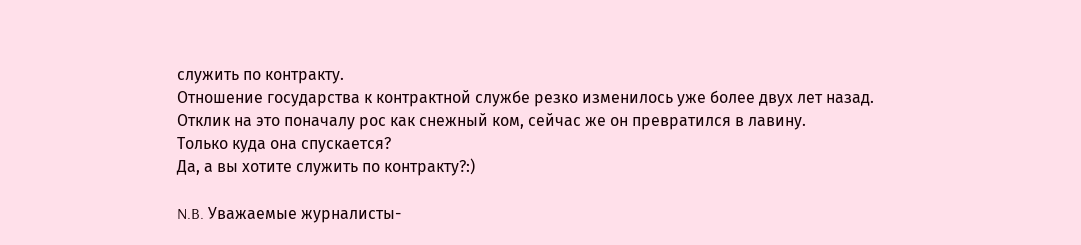служить по контракту.
Отношение государства к контрактной службе резко изменилось уже более двух лет назад.
Отклик на это поначалу рос как снежный ком, сейчас же он превратился в лавину.
Только куда она спускается?
Да, а вы хотите служить по контракту?:)

N.B. Уважаемые журналисты-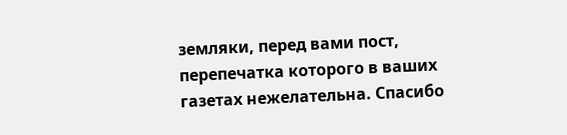земляки, перед вами пост, перепечатка которого в ваших газетах нежелательна. Спасибо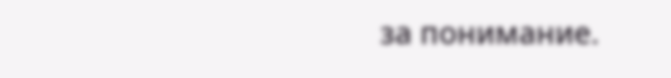за понимание.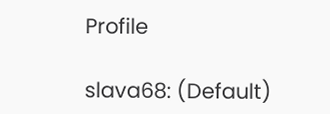Profile

slava68: (Default)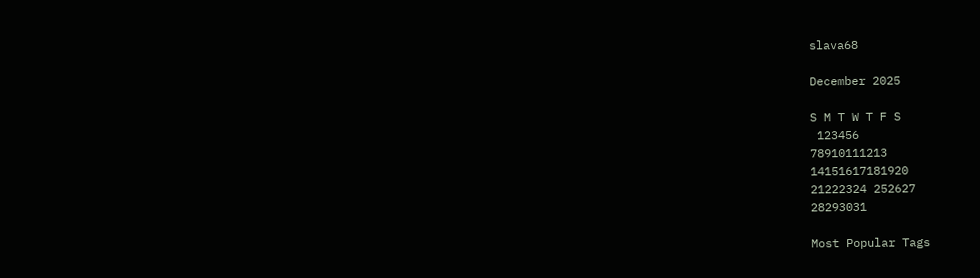slava68

December 2025

S M T W T F S
 123456
78910111213
14151617181920
21222324 252627
28293031

Most Popular Tags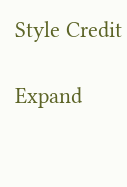Style Credit

Expand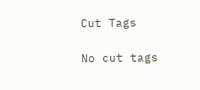Cut Tags

No cut tags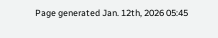Page generated Jan. 12th, 2026 05:45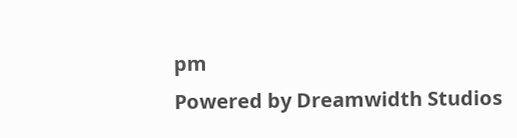pm
Powered by Dreamwidth Studios